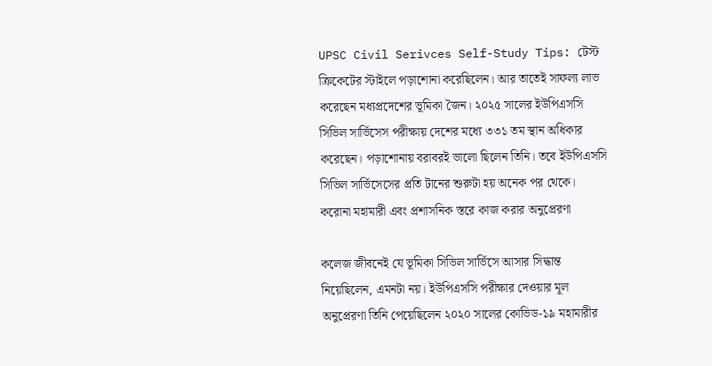UPSC Civil Serivces Self-Study Tips: টেস্ট ক্রিকেটের স্টাইলে পড়াশোনা করেছিলেন। আর তাতেই সাফল্য লাভ করেছেন মধ্যপ্রদেশের ভূমিকা জৈন। ২০২৫ সালের ইউপিএসসি সিভিল সার্ভিসেস পরীক্ষায় দেশের মধ্যে ৩৩১ তম স্থান অধিকার করেছেন। পড়াশোনায় বরাবরই ভালো ছিলেন তিনি। তবে ইউপিএসসি সিভিল সার্ভিসেসের প্রতি টানের শুরুটা হয় অনেক পর থেকে।
করোনা মহামারী এবং প্রশাসনিক স্তরে কাজ করার অনুপ্রেরণা

কলেজ জীবনেই যে ভূমিকা সিভিল সার্ভিসে আসার সিদ্ধান্ত নিয়েছিলেন, এমনটা নয়। ইউপিএসসি পরীক্ষার দেওয়ার মূল অনুপ্রেরণা তিনি পেয়েছিলেন ২০২০ সালের কোভিড-১৯ মহামারীর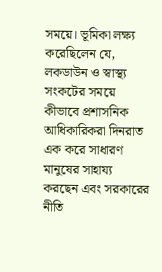সময়ে। ভূমিকা লক্ষ্য করেছিলেন যে, লকডাউন ও স্বাস্থ্য সংকটের সময়ে কীভাবে প্রশাসনিক আধিকারিকরা দিনরাত এক করে সাধারণ মানুষের সাহায্য করছেন এবং সরকারের নীতি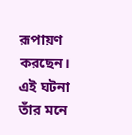রূপায়ণ করছেন। এই ঘটনা তাঁর মনে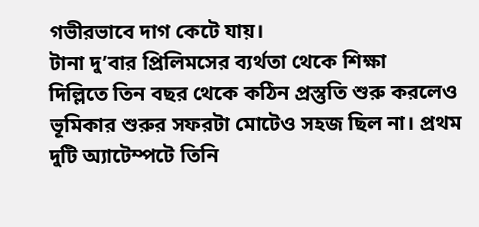গভীরভাবে দাগ কেটে যায়।
টানা দু’বার প্রিলিমসের ব্যর্থতা থেকে শিক্ষা
দিল্লিতে তিন বছর থেকে কঠিন প্রস্তুতি শুরু করলেও ভূমিকার শুরুর সফরটা মোটেও সহজ ছিল না। প্রথম দুটি অ্যাটেম্পটে তিনি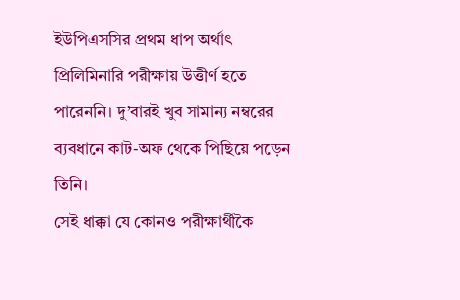ইউপিএসসির প্রথম ধাপ অর্থাৎ প্রিলিমিনারি পরীক্ষায় উত্তীর্ণ হতে পারেননি। দু’বারই খুব সামান্য নম্বরের ব্যবধানে কাট-অফ থেকে পিছিয়ে পড়েন তিনি।
সেই ধাক্কা যে কোনও পরীক্ষার্থীকৈ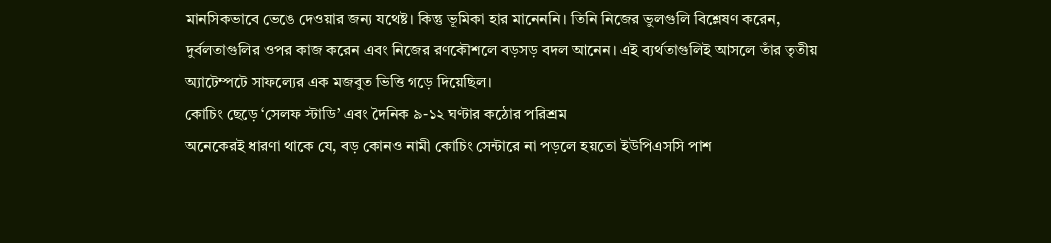মানসিকভাবে ভেঙে দেওয়ার জন্য যথেষ্ট। কিন্তু ভূমিকা হার মানেননি। তিনি নিজের ভুলগুলি বিশ্লেষণ করেন, দুর্বলতাগুলির ওপর কাজ করেন এবং নিজের রণকৌশলে বড়সড় বদল আনেন। এই ব্যর্থতাগুলিই আসলে তাঁর তৃতীয় অ্যাটেম্পটে সাফল্যের এক মজবুত ভিত্তি গড়ে দিয়েছিল।
কোচিং ছেড়ে ‘সেলফ স্টাডি’ এবং দৈনিক ৯-১২ ঘণ্টার কঠোর পরিশ্রম
অনেকেরই ধারণা থাকে যে, বড় কোনও নামী কোচিং সেন্টারে না পড়লে হয়তো ইউপিএসসি পাশ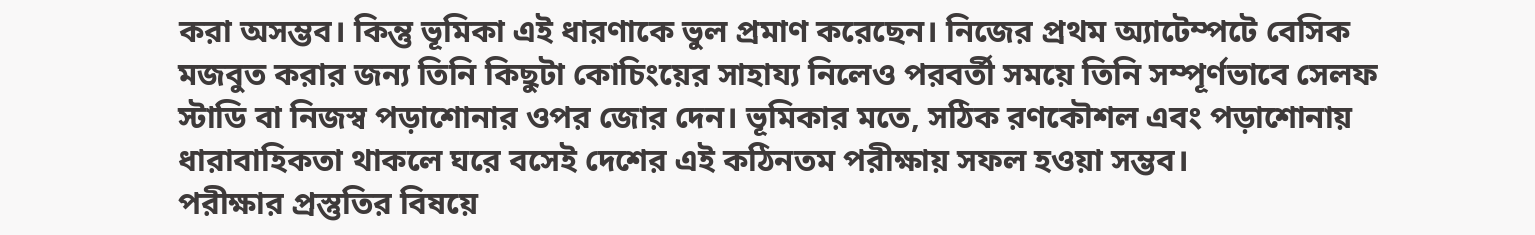করা অসম্ভব। কিন্তু ভূমিকা এই ধারণাকে ভুল প্রমাণ করেছেন। নিজের প্রথম অ্যাটেম্পটে বেসিক মজবুত করার জন্য তিনি কিছুটা কোচিংয়ের সাহায্য নিলেও পরবর্তী সময়ে তিনি সম্পূর্ণভাবে সেলফ স্টাডি বা নিজস্ব পড়াশোনার ওপর জোর দেন। ভূমিকার মতে, সঠিক রণকৌশল এবং পড়াশোনায় ধারাবাহিকতা থাকলে ঘরে বসেই দেশের এই কঠিনতম পরীক্ষায় সফল হওয়া সম্ভব।
পরীক্ষার প্রস্তুতির বিষয়ে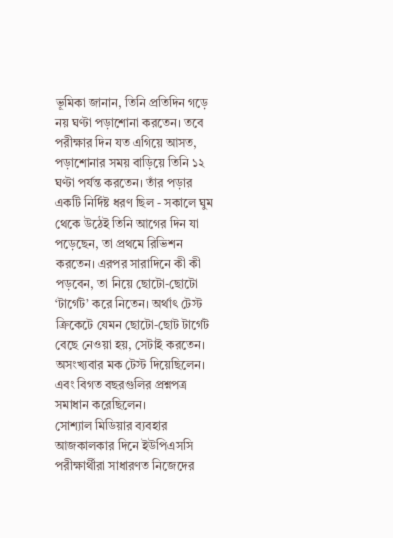ভূমিকা জানান, তিনি প্রতিদিন গড়ে নয় ঘণ্টা পড়াশোনা করতেন। তবে পরীক্ষার দিন যত এগিয়ে আসত, পড়াশোনার সময় বাড়িয়ে তিনি ১২ ঘণ্টা পর্যন্ত করতেন। তাঁর পড়ার একটি নির্দিষ্ট ধরণ ছিল - সকালে ঘুম থেকে উঠেই তিনি আগের দিন যা পড়েছেন, তা প্রথমে রিভিশন করতেন। এরপর সারাদিনে কী কী পড়বেন, তা নিয়ে ছোটো-ছোটো ‘টার্গেট’ করে নিতেন। অর্থাৎ টেস্ট ক্রিকেটে যেমন ছোটো-ছোট টার্গেট বেছে নেওয়া হয়, সেটাই করতেন। অসংখ্যবার মক টেস্ট দিয়েছিলেন। এবং বিগত বছরগুলির প্রশ্নপত্র সমাধান করেছিলেন।
সোশ্যাল মিডিয়ার ব্যবহার
আজকালকার দিনে ইউপিএসসি পরীক্ষার্থীরা সাধারণত নিজেদের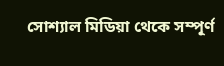সোশ্যাল মিডিয়া থেকে সম্পূর্ণ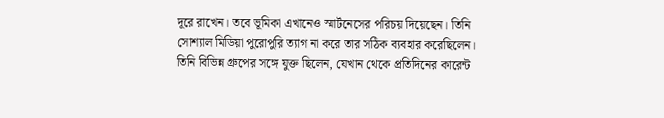দূরে রাখেন। তবে ভূমিকা এখানেও স্মার্টনেসের পরিচয় দিয়েছেন। তিনি সোশ্যাল মিডিয়া পুরোপুরি ত্যাগ না করে তার সঠিক ব্যবহার করেছিলেন। তিনি বিভিন্ন গ্রুপের সঙ্গে যুক্ত ছিলেন, যেখান থেকে প্রতিদিনের কারেন্ট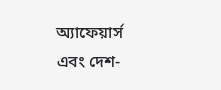অ্যাফেয়ার্স এবং দেশ-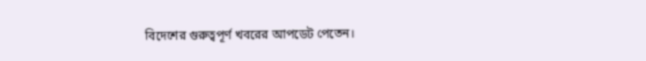বিদেশের গুরুত্বপূর্ণ খবরের আপডেট পেতেন।